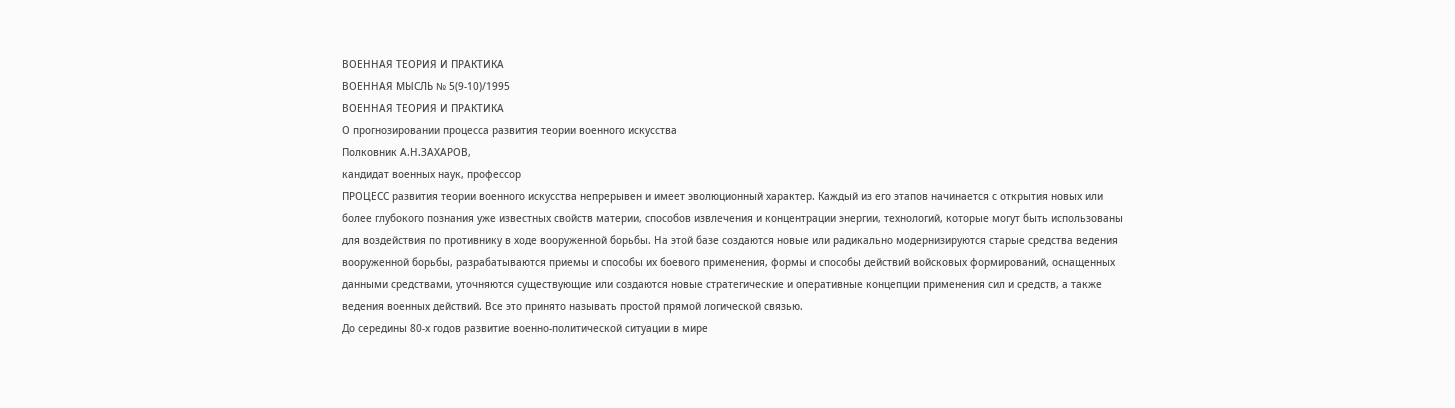ВОЕННАЯ ТЕОРИЯ И ПРАКТИКА
ВОЕННАЯ МЫСЛЬ № 5(9-10)/1995
ВОЕННАЯ ТЕОРИЯ И ПРАКТИКА
О прогнозировании процесса развития теории военного искусства
Полковник А.Н.ЗАХАРОВ,
кандидат военных наук, профессор
ПРОЦЕСС развития теории военного искусства непрерывен и имеет эволюционный характер. Каждый из его этапов начинается с открытия новых или более глубокого познания уже известных свойств материи, способов извлечения и концентрации энергии, технологий, которые могут быть использованы для воздействия по противнику в ходе вооруженной борьбы. На этой базе создаются новые или радикально модернизируются старые средства ведения вооруженной борьбы, разрабатываются приемы и способы их боевого применения, формы и способы действий войсковых формирований, оснащенных данными средствами, уточняются существующие или создаются новые стратегические и оперативные концепции применения сил и средств, а также ведения военных действий. Все это принято называть простой прямой логической связью.
До середины 80-х годов развитие военно-политической ситуации в мире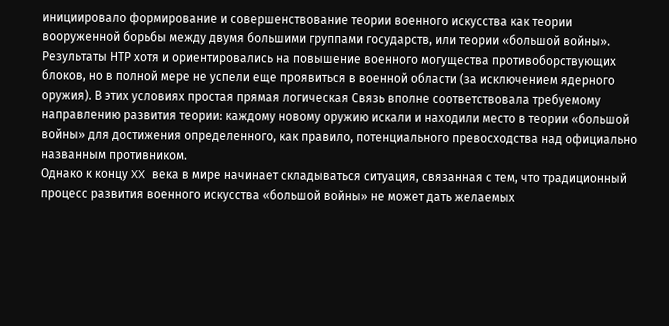инициировало формирование и совершенствование теории военного искусства как теории вооруженной борьбы между двумя большими группами государств, или теории «большой войны». Результаты НТР хотя и ориентировались на повышение военного могущества противоборствующих блоков, но в полной мере не успели еще проявиться в военной области (за исключением ядерного оружия). В этих условиях простая прямая логическая Связь вполне соответствовала требуемому направлению развития теории: каждому новому оружию искали и находили место в теории «большой войны» для достижения определенного, как правило, потенциального превосходства над официально названным противником.
Однако к концу XX века в мире начинает складываться ситуация, связанная с тем, что традиционный процесс развития военного искусства «большой войны» не может дать желаемых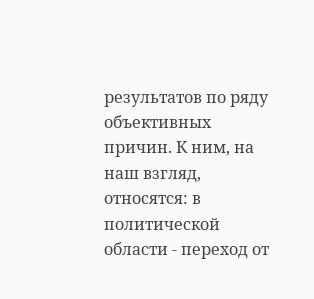результатов по ряду объективных причин. К ним, на наш взгляд, относятся: в политической области - переход от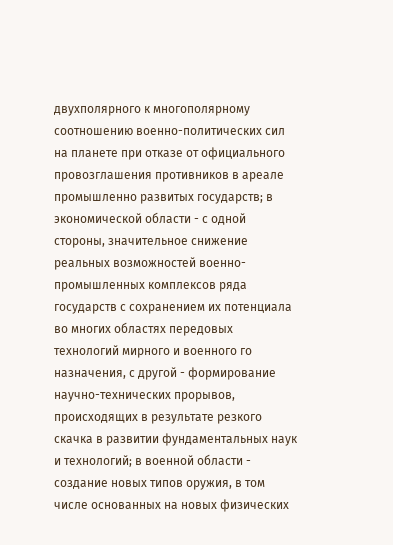двухполярного к многополярному соотношению военно-политических сил на планете при отказе от официального провозглашения противников в ареале промышленно развитых государств; в экономической области - с одной стороны, значительное снижение реальных возможностей военно-промышленных комплексов ряда государств с сохранением их потенциала во многих областях передовых технологий мирного и военного го назначения, с другой - формирование научно-технических прорывов, происходящих в результате резкого скачка в развитии фундаментальных наук и технологий; в военной области - создание новых типов оружия, в том числе основанных на новых физических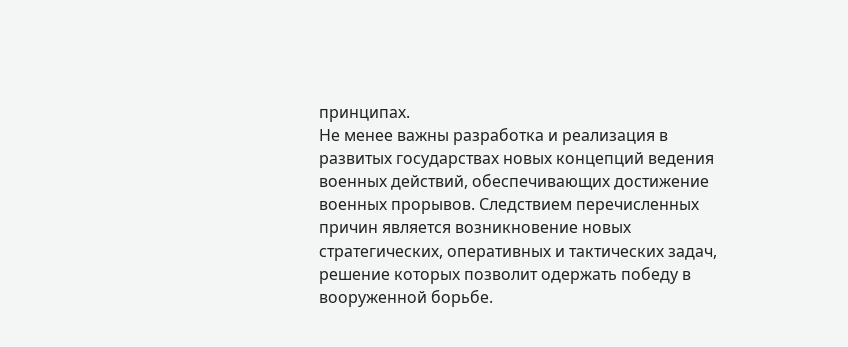принципах.
Не менее важны разработка и реализация в развитых государствах новых концепций ведения военных действий, обеспечивающих достижение военных прорывов. Следствием перечисленных причин является возникновение новых стратегических, оперативных и тактических задач, решение которых позволит одержать победу в вооруженной борьбе.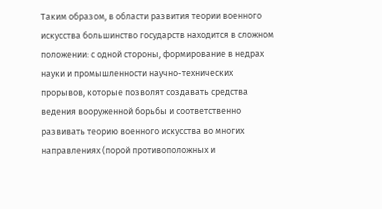Таким образом, в области развития теории военного искусства большинство государств находится в сложном положении: с одной стороны, формирование в недрах науки и промышленности научно-технических прорывов, которые позволят создавать средства ведения вооруженной борьбы и соответственно развивать теорию военного искусства во многих направлениях (порой противоположных и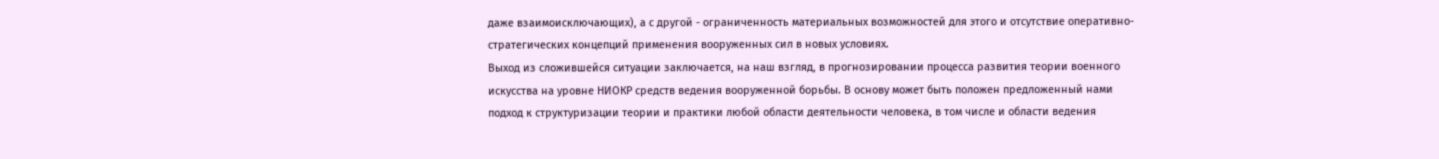даже взаимоисключающих), а с другой - ограниченность материальных возможностей для этого и отсутствие оперативно-стратегических концепций применения вооруженных сил в новых условиях.
Выход из сложившейся ситуации заключается, на наш взгляд, в прогнозировании процесса развития теории военного искусства на уровне НИОКР средств ведения вооруженной борьбы. В основу может быть положен предложенный нами подход к структуризации теории и практики любой области деятельности человека, в том числе и области ведения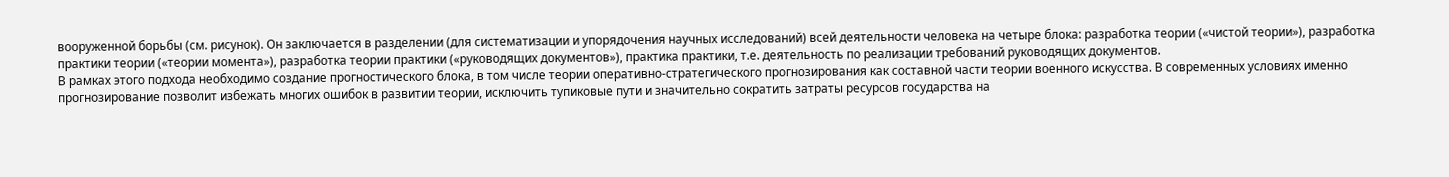вооруженной борьбы (см. рисунок). Он заключается в разделении (для систематизации и упорядочения научных исследований) всей деятельности человека на четыре блока: разработка теории («чистой теории»), разработка практики теории («теории момента»), разработка теории практики («руководящих документов»), практика практики, т.е. деятельность по реализации требований руководящих документов.
В рамках этого подхода необходимо создание прогностического блока, в том числе теории оперативно-стратегического прогнозирования как составной части теории военного искусства. В современных условиях именно прогнозирование позволит избежать многих ошибок в развитии теории, исключить тупиковые пути и значительно сократить затраты ресурсов государства на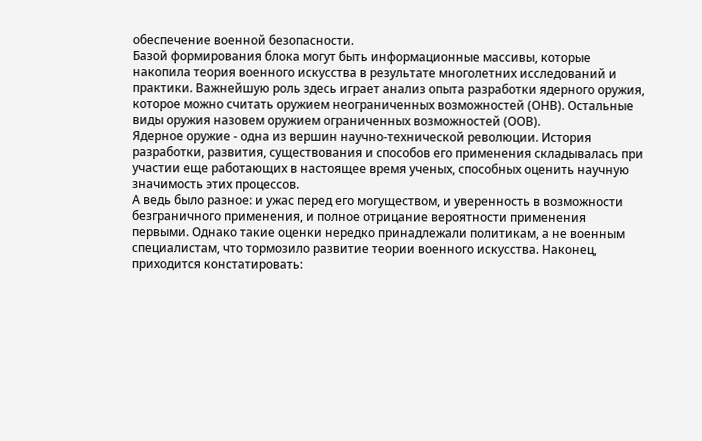обеспечение военной безопасности.
Базой формирования блока могут быть информационные массивы, которые накопила теория военного искусства в результате многолетних исследований и практики. Важнейшую роль здесь играет анализ опыта разработки ядерного оружия, которое можно считать оружием неограниченных возможностей (ОНВ). Остальные виды оружия назовем оружием ограниченных возможностей (ООВ).
Ядерное оружие - одна из вершин научно-технической революции. История разработки, развития, существования и способов его применения складывалась при участии еще работающих в настоящее время ученых, способных оценить научную значимость этих процессов.
А ведь было разное: и ужас перед его могуществом, и уверенность в возможности безграничного применения, и полное отрицание вероятности применения первыми. Однако такие оценки нередко принадлежали политикам, а не военным специалистам, что тормозило развитие теории военного искусства. Наконец, приходится констатировать: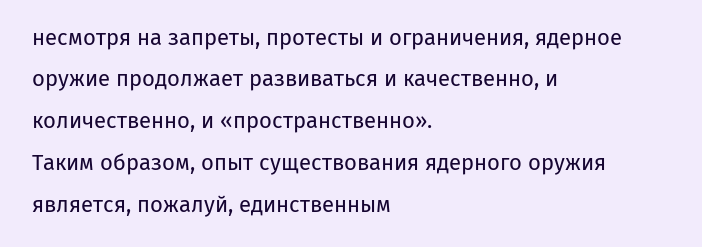несмотря на запреты, протесты и ограничения, ядерное оружие продолжает развиваться и качественно, и количественно, и «пространственно».
Таким образом, опыт существования ядерного оружия является, пожалуй, единственным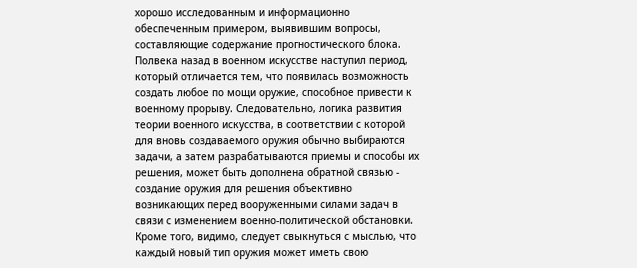хорошо исследованным и информационно обеспеченным примером, выявившим вопросы, составляющие содержание прогностического блока.
Полвека назад в военном искусстве наступил период, который отличается тем, что появилась возможность создать любое по мощи оружие, способное привести к военному прорыву. Следовательно, логика развития теории военного искусства, в соответствии с которой для вновь создаваемого оружия обычно выбираются задачи, а затем разрабатываются приемы и способы их решения, может быть дополнена обратной связью - создание оружия для решения объективно возникающих перед вооруженными силами задач в связи с изменением военно-политической обстановки.
Кроме того, видимо, следует свыкнуться с мыслью, что каждый новый тип оружия может иметь свою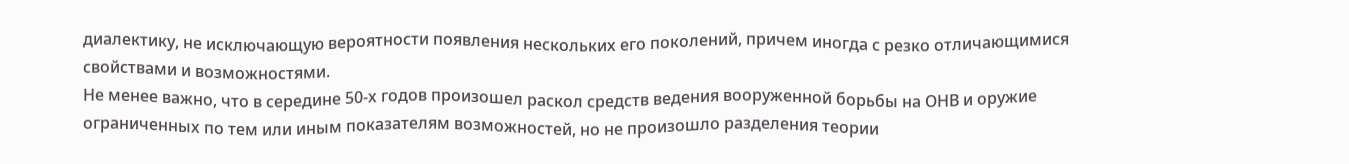диалектику, не исключающую вероятности появления нескольких его поколений, причем иногда с резко отличающимися свойствами и возможностями.
Не менее важно, что в середине 50-х годов произошел раскол средств ведения вооруженной борьбы на ОНВ и оружие ограниченных по тем или иным показателям возможностей, но не произошло разделения теории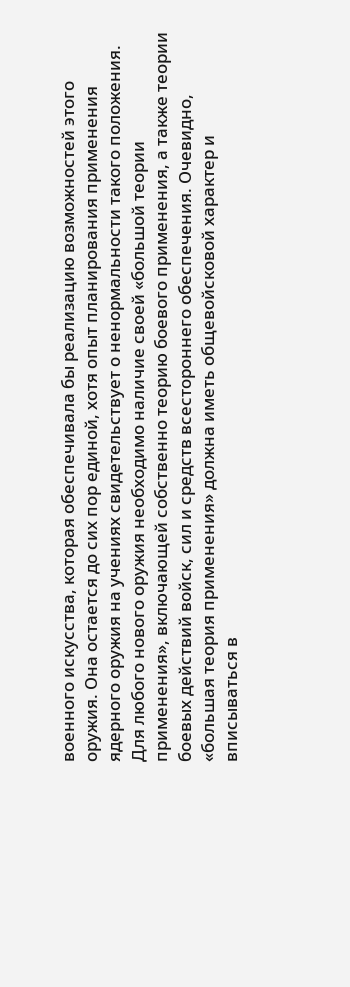военного искусства, которая обеспечивала бы реализацию возможностей этого оружия. Она остается до сих пор единой, хотя опыт планирования применения ядерного оружия на учениях свидетельствует о ненормальности такого положения.
Для любого нового оружия необходимо наличие своей «большой теории применения», включающей собственно теорию боевого применения, а также теории боевых действий войск, сил и средств всестороннего обеспечения. Очевидно, «большая теория применения» должна иметь общевойсковой характер и вписываться в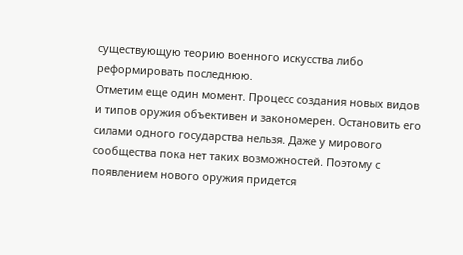существующую теорию военного искусства либо реформировать последнюю.
Отметим еще один момент. Процесс создания новых видов и типов оружия объективен и закономерен. Остановить его силами одного государства нельзя. Даже у мирового сообщества пока нет таких возможностей. Поэтому с появлением нового оружия придется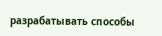разрабатывать способы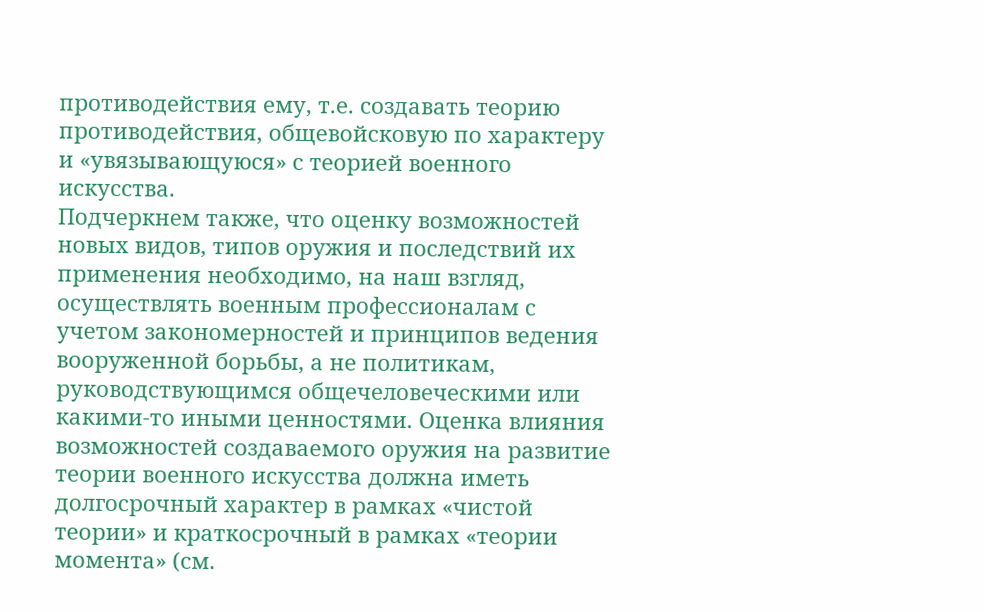противодействия ему, т.е. создавать теорию противодействия, общевойсковую по характеру и «увязывающуюся» с теорией военного искусства.
Подчеркнем также, что оценку возможностей новых видов, типов оружия и последствий их применения необходимо, на наш взгляд, осуществлять военным профессионалам с учетом закономерностей и принципов ведения вооруженной борьбы, а не политикам, руководствующимся общечеловеческими или какими-то иными ценностями. Оценка влияния возможностей создаваемого оружия на развитие теории военного искусства должна иметь долгосрочный характер в рамках «чистой теории» и краткосрочный в рамках «теории момента» (см.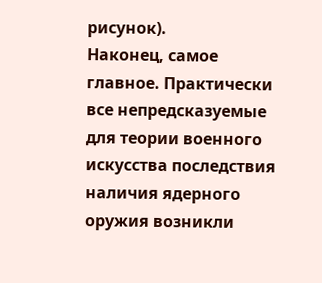рисунок).
Наконец, самое главное. Практически все непредсказуемые для теории военного искусства последствия наличия ядерного оружия возникли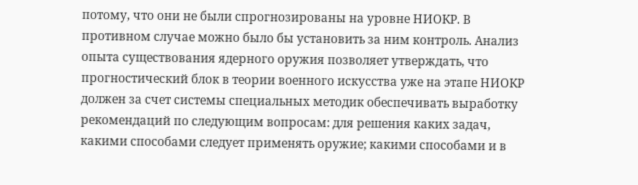потому, что они не были спрогнозированы на уровне НИОКР. В противном случае можно было бы установить за ним контроль. Анализ опыта существования ядерного оружия позволяет утверждать, что прогностический блок в теории военного искусства уже на этапе НИОКР должен за счет системы специальных методик обеспечивать выработку рекомендаций по следующим вопросам: для решения каких задач, какими способами следует применять оружие; какими способами и в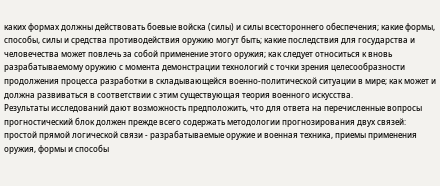каких формах должны действовать боевые войска (силы) и силы всестороннего обеспечения; какие формы, способы, силы и средства противодействия оружию могут быть; какие последствия для государства и человечества может повлечь за собой применение этого оружия; как следует относиться к вновь разрабатываемому оружию с момента демонстрации технологий с точки зрения целесообразности продолжения процесса разработки в складывающейся военно-политической ситуации в мире; как может и должна развиваться в соответствии с этим существующая теория военного искусства.
Результаты исследований дают возможность предположить, что для ответа на перечисленные вопросы прогностический блок должен прежде всего содержать методологии прогнозирования двух связей: простой прямой логической связи - разрабатываемые оружие и военная техника, приемы применения оружия, формы и способы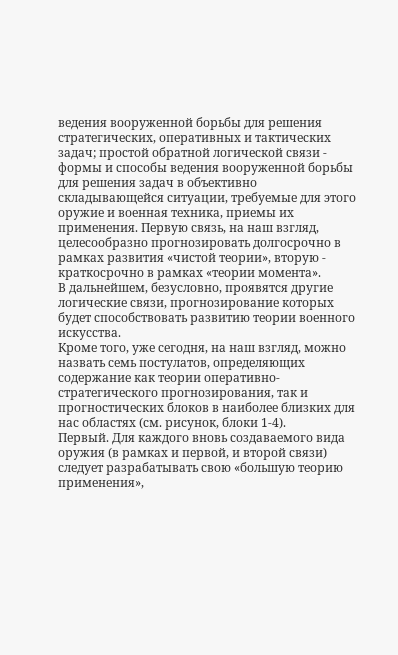ведения вооруженной борьбы для решения стратегических, оперативных и тактических задач; простой обратной логической связи - формы и способы ведения вооруженной борьбы для решения задач в объективно складывающейся ситуации, требуемые для этого оружие и военная техника, приемы их применения. Первую связь, на наш взгляд, целесообразно прогнозировать долгосрочно в рамках развития «чистой теории», вторую - краткосрочно в рамках «теории момента».
В дальнейшем, безусловно, проявятся другие логические связи, прогнозирование которых будет способствовать развитию теории военного искусства.
Кроме того, уже сегодня, на наш взгляд, можно назвать семь постулатов, определяющих содержание как теории оперативно-стратегического прогнозирования, так и прогностических блоков в наиболее близких для нас областях (см. рисунок, блоки 1-4).
Первый. Для каждого вновь создаваемого вида оружия (в рамках и первой, и второй связи) следует разрабатывать свою «большую теорию применения»,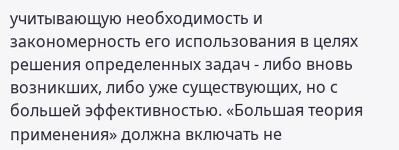учитывающую необходимость и закономерность его использования в целях решения определенных задач - либо вновь возникших, либо уже существующих, но с большей эффективностью. «Большая теория применения» должна включать не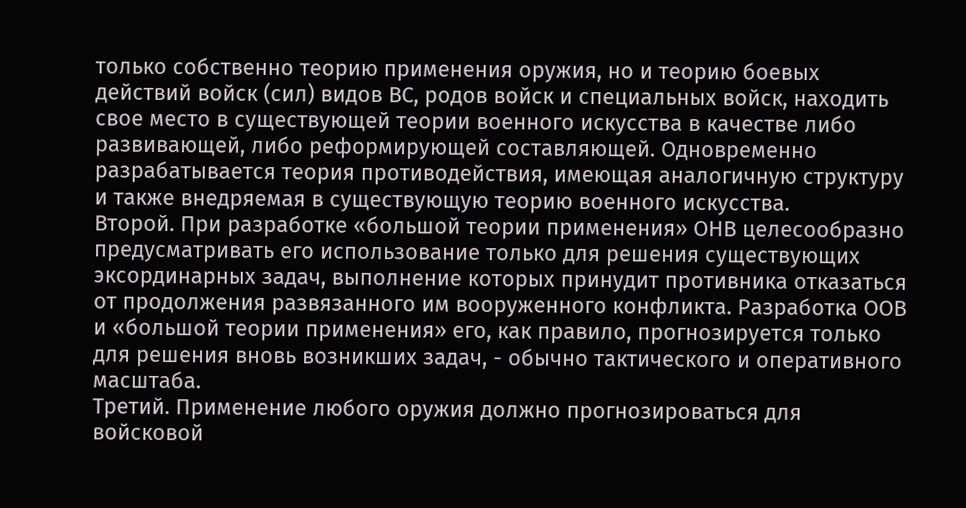только собственно теорию применения оружия, но и теорию боевых действий войск (сил) видов ВС, родов войск и специальных войск, находить свое место в существующей теории военного искусства в качестве либо развивающей, либо реформирующей составляющей. Одновременно разрабатывается теория противодействия, имеющая аналогичную структуру и также внедряемая в существующую теорию военного искусства.
Второй. При разработке «большой теории применения» ОНВ целесообразно предусматривать его использование только для решения существующих эксординарных задач, выполнение которых принудит противника отказаться от продолжения развязанного им вооруженного конфликта. Разработка ООВ и «большой теории применения» его, как правило, прогнозируется только для решения вновь возникших задач, - обычно тактического и оперативного масштаба.
Третий. Применение любого оружия должно прогнозироваться для войсковой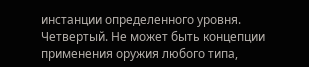инстанции определенного уровня.
Четвертый. Не может быть концепции применения оружия любого типа,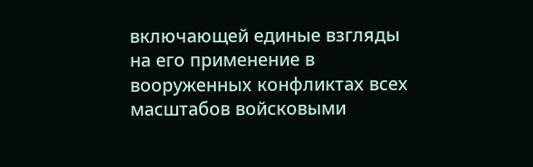включающей единые взгляды на его применение в вооруженных конфликтах всех масштабов войсковыми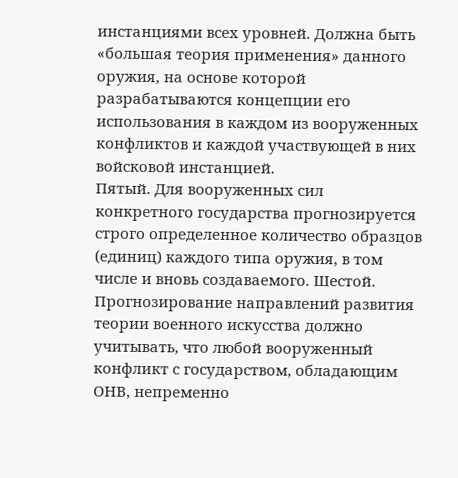инстанциями всех уровней. Должна быть «большая теория применения» данного оружия, на основе которой разрабатываются концепции его использования в каждом из вооруженных конфликтов и каждой участвующей в них войсковой инстанцией.
Пятый. Для вооруженных сил конкретного государства прогнозируется строго определенное количество образцов (единиц) каждого типа оружия, в том числе и вновь создаваемого. Шестой. Прогнозирование направлений развития теории военного искусства должно учитывать, что любой вооруженный конфликт с государством, обладающим ОНВ, непременно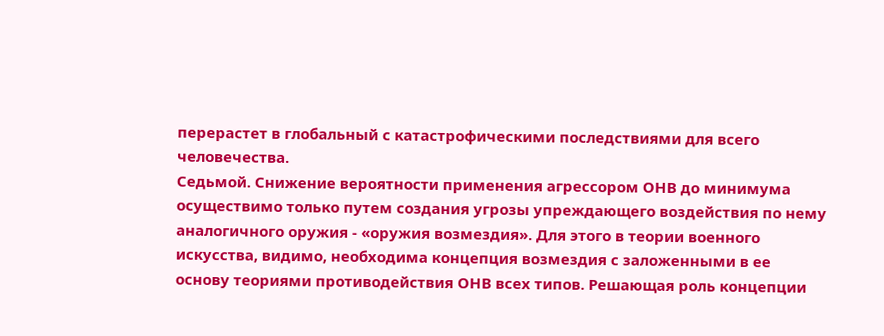перерастет в глобальный с катастрофическими последствиями для всего человечества.
Седьмой. Снижение вероятности применения агрессором ОНВ до минимума осуществимо только путем создания угрозы упреждающего воздействия по нему аналогичного оружия - «оружия возмездия». Для этого в теории военного искусства, видимо, необходима концепция возмездия с заложенными в ее основу теориями противодействия ОНВ всех типов. Решающая роль концепции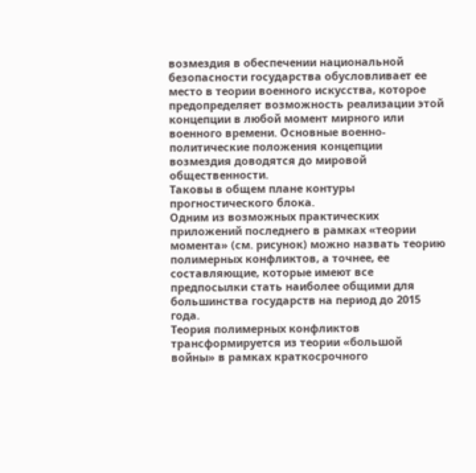возмездия в обеспечении национальной безопасности государства обусловливает ее место в теории военного искусства, которое предопределяет возможность реализации этой концепции в любой момент мирного или военного времени. Основные военно-политические положения концепции возмездия доводятся до мировой общественности.
Таковы в общем плане контуры прогностического блока.
Одним из возможных практических приложений последнего в рамках «теории момента» (см. рисунок) можно назвать теорию полимерных конфликтов, а точнее, ее составляющие, которые имеют все предпосылки стать наиболее общими для большинства государств на период до 2015 года.
Теория полимерных конфликтов трансформируется из теории «большой войны» в рамках краткосрочного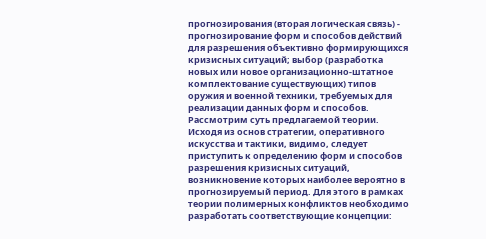прогнозирования (вторая логическая связь) - прогнозирование форм и способов действий для разрешения объективно формирующихся кризисных ситуаций; выбор (разработка новых или новое организационно-штатное комплектование существующих) типов оружия и военной техники, требуемых для реализации данных форм и способов.
Рассмотрим суть предлагаемой теории. Исходя из основ стратегии, оперативного искусства и тактики, видимо, следует приступить к определению форм и способов разрешения кризисных ситуаций, возникновение которых наиболее вероятно в прогнозируемый период. Для этого в рамках теории полимерных конфликтов необходимо разработать соответствующие концепции: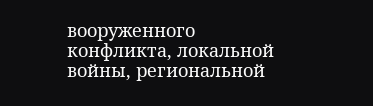вооруженного конфликта, локальной войны, региональной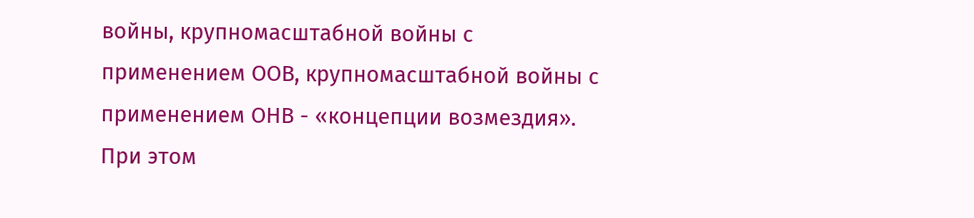войны, крупномасштабной войны с применением ООВ, крупномасштабной войны с применением ОНВ - «концепции возмездия». При этом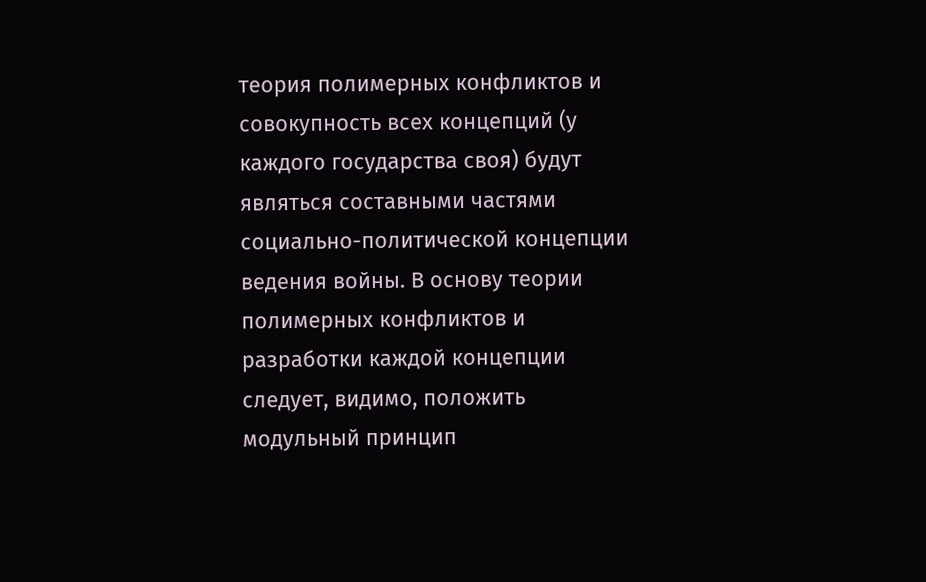теория полимерных конфликтов и совокупность всех концепций (у каждого государства своя) будут являться составными частями социально-политической концепции ведения войны. В основу теории полимерных конфликтов и разработки каждой концепции следует, видимо, положить модульный принцип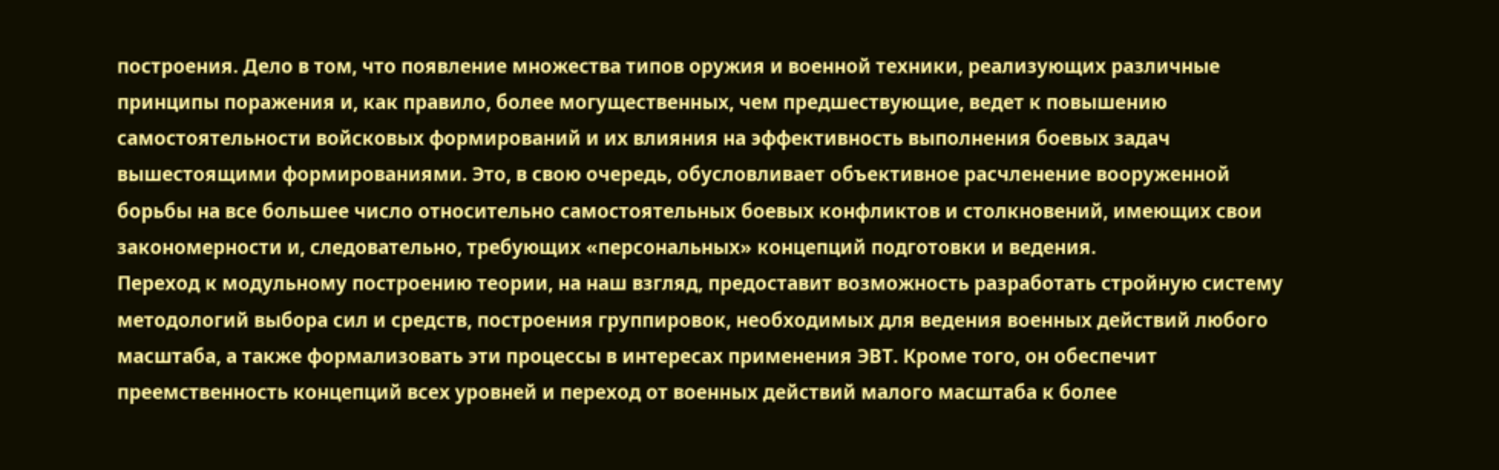построения. Дело в том, что появление множества типов оружия и военной техники, реализующих различные принципы поражения и, как правило, более могущественных, чем предшествующие, ведет к повышению самостоятельности войсковых формирований и их влияния на эффективность выполнения боевых задач вышестоящими формированиями. Это, в свою очередь, обусловливает объективное расчленение вооруженной борьбы на все большее число относительно самостоятельных боевых конфликтов и столкновений, имеющих свои закономерности и, следовательно, требующих «персональных» концепций подготовки и ведения.
Переход к модульному построению теории, на наш взгляд, предоставит возможность разработать стройную систему методологий выбора сил и средств, построения группировок, необходимых для ведения военных действий любого масштаба, а также формализовать эти процессы в интересах применения ЭВТ. Кроме того, он обеспечит преемственность концепций всех уровней и переход от военных действий малого масштаба к более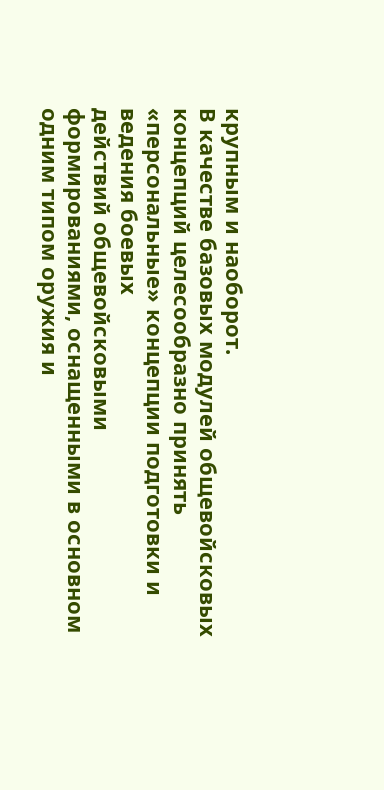крупным и наоборот.
В качестве базовых модулей общевойсковых концепций целесообразно принять «персональные» концепции подготовки и ведения боевых
действий общевойсковыми формированиями, оснащенными в основном одним типом оружия и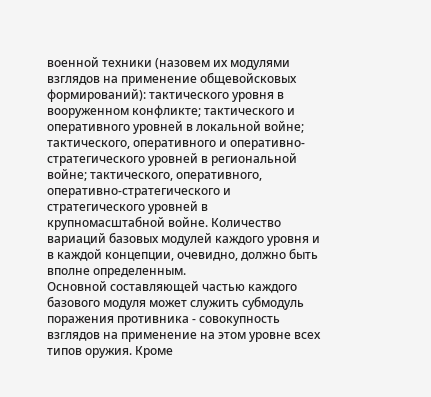военной техники (назовем их модулями взглядов на применение общевойсковых формирований): тактического уровня в вооруженном конфликте; тактического и оперативного уровней в локальной войне; тактического, оперативного и оперативно-стратегического уровней в региональной войне; тактического, оперативного, оперативно-стратегического и стратегического уровней в крупномасштабной войне. Количество вариаций базовых модулей каждого уровня и в каждой концепции, очевидно, должно быть вполне определенным.
Основной составляющей частью каждого базового модуля может служить субмодуль поражения противника - совокупность взглядов на применение на этом уровне всех типов оружия. Кроме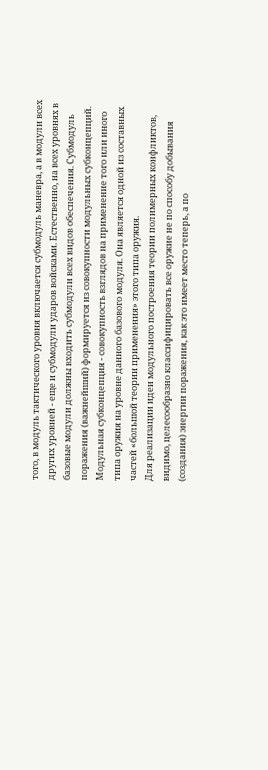того, в модуль тактического уровня включается субмодуль маневра, а в модули всех других уровней - еще и субмодули ударов войсками. Естественно, на всех уровнях в базовые модули должны входить субмодули всех видов обеспечения. Субмодуль поражения (важнейший) формируется из совокупности модульных субконцепций. Модульная субконцепция - совокупность взглядов на применение того или иного типа оружия на уровне данного базового модуля. Она является одной из составных частей «большой теории применения» этого типа оружия.
Для реализации идеи модульного построения теории полимерных конфликтов, видимо, целесообразно классифицировать все оружие не по способу добывания (создания) энергии поражения, как это имеет место теперь, а по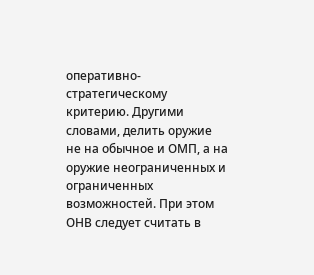оперативно-стратегическому критерию. Другими словами, делить оружие не на обычное и ОМП, а на оружие неограниченных и ограниченных возможностей. При этом ОНВ следует считать в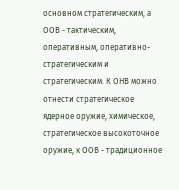основном стратегическим, а ООВ - тактическим, оперативным, оперативно-стратегическим и стратегическим. К ОНВ можно отнести стратегическое ядерное оружие, химическое, стратегическое высокоточное оружие, к ООВ - традиционное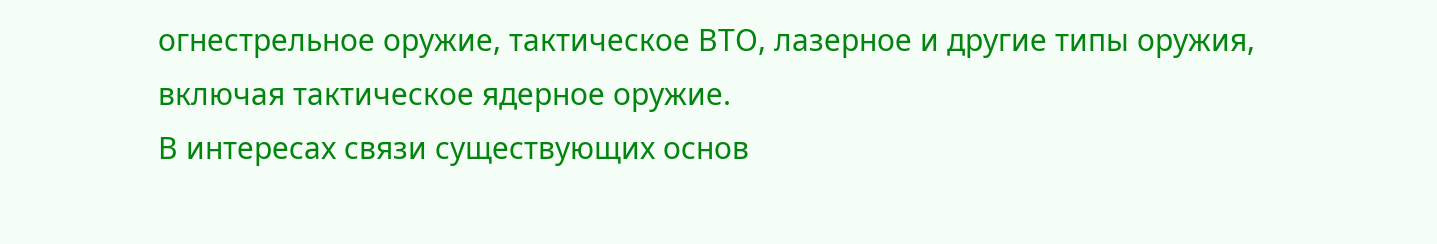огнестрельное оружие, тактическое ВТО, лазерное и другие типы оружия, включая тактическое ядерное оружие.
В интересах связи существующих основ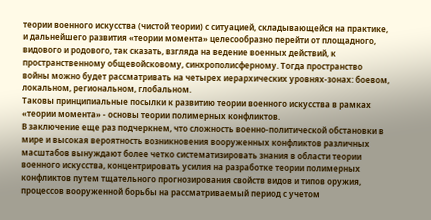теории военного искусства (чистой теории) с ситуацией, складывающейся на практике, и дальнейшего развития «теории момента» целесообразно перейти от площадного, видового и родового, так сказать, взгляда на ведение военных действий, к пространственному общевойсковому, синхрополисферному. Тогда пространство войны можно будет рассматривать на четырех иерархических уровнях-зонах: боевом, локальном, региональном, глобальном.
Таковы принципиальные посылки к развитию теории военного искусства в рамках «теории момента» - основы теории полимерных конфликтов.
В заключение еще раз подчеркнем, что сложность военно-политической обстановки в мире и высокая вероятность возникновения вооруженных конфликтов различных масштабов вынуждают более четко систематизировать знания в области теории военного искусства, концентрировать усилия на разработке теории полимерных конфликтов путем тщательного прогнозирования свойств видов и типов оружия, процессов вооруженной борьбы на рассматриваемый период с учетом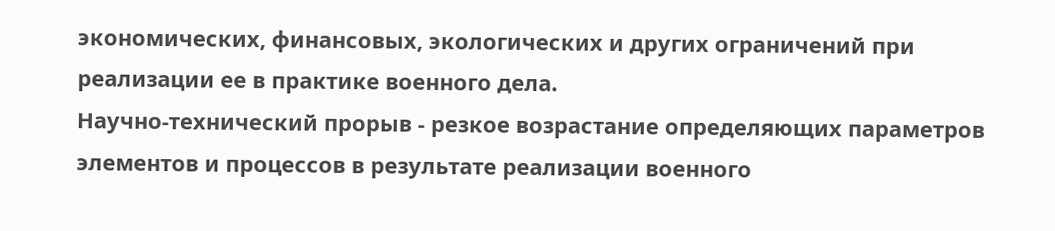экономических, финансовых, экологических и других ограничений при реализации ее в практике военного дела.
Научно-технический прорыв - резкое возрастание определяющих параметров элементов и процессов в результате реализации военного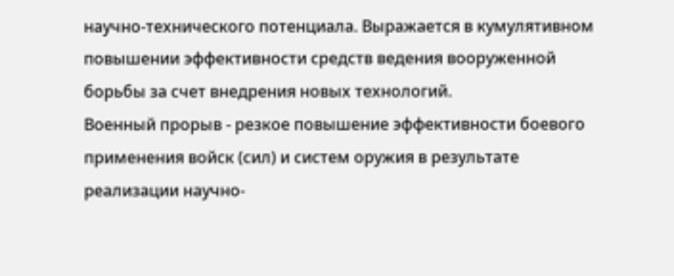научно-технического потенциала. Выражается в кумулятивном повышении эффективности средств ведения вооруженной борьбы за счет внедрения новых технологий.
Военный прорыв - резкое повышение эффективности боевого применения войск (сил) и систем оружия в результате реализации научно-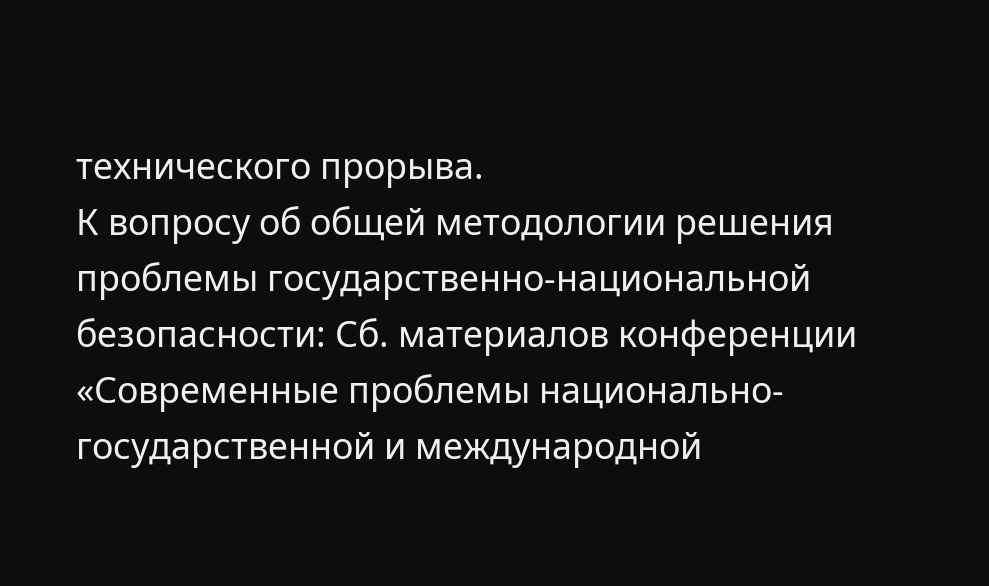технического прорыва.
К вопросу об общей методологии решения проблемы государственно-национальной безопасности: Сб. материалов конференции «Современные проблемы национально-государственной и международной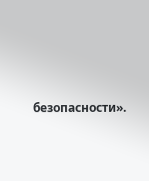безопасности».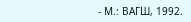- М.: ВАГШ, 1992.